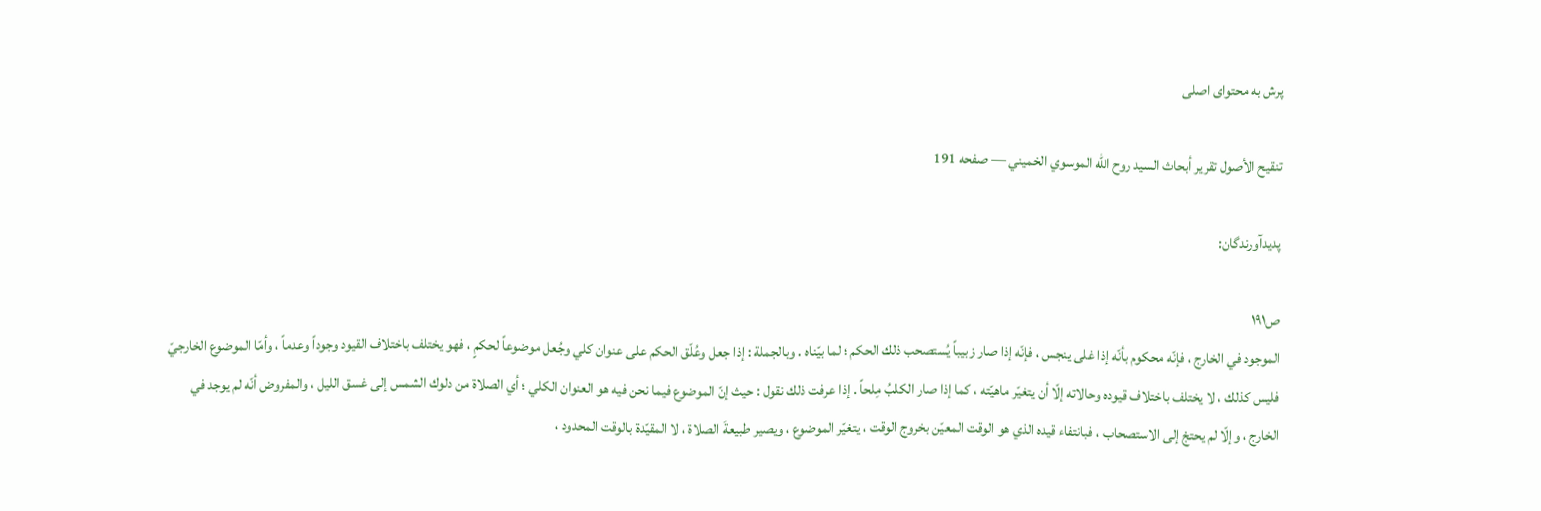پرش به محتوای اصلی

تنقيح الأصول تقرير أبحاث السيد روح الله الموسوي الخميني — صفحه 191

پدیدآورندگان:

ص۱۹۱
الموجود في الخارج ، فإنّه محكوم بأنّه إذا غلى ينجس ، فإنّه إذا صار زبيباً يُستصحب ذلك الحكم ؛ لما بيّناه . وبالجملة : إذا جعل وعُلّق الحكم على عنوان كلي وجُعل موضوعاً لحكمٍ ، فهو يختلف باختلاف القيود وجوداً وعدماً ، وأمّا الموضوع الخارجيّ فليس كذلك ، لا يختلف باختلاف قيوده وحالاته إلّا أن يتغيّر ماهيّته ، كما إذا صار الكلبُ مِلحاً . إذا عرفت ذلك نقول : حيث إنّ الموضوع فيما نحن فيه هو العنوان الكلي ؛ أي الصلاة من دلوك الشمس إلى غسق الليل ، والمفروض أنّه لم يوجد في الخارج ، وإلّا لم يحتجْ إلى الاستصحاب ، فبانتفاء قيده الذي هو الوقت المعيّن بخروج الوقت ، يتغيّر الموضوع ، ويصير طبيعةَ الصلاة ، لا المقيّدة بالوقت المحدود ،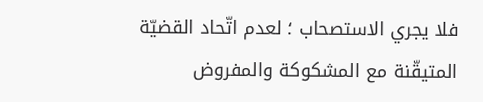فلا يجري الاستصحاب ؛ لعدم اتّحاد القضيّة المتيقّنة مع المشكوكة والمفروض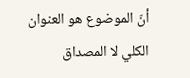أنّ الموضوع هو العنوان الكلي لا المصداق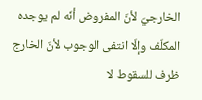الخارجيّ لأنّ المفروض أنّه لم يوجده المكلّف وإلّا انتفى الوجوب لأنّ الخارج ظرف للسقوط لا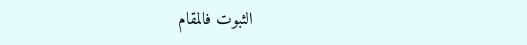الثبوت فالمقام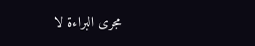مجرى البراءة لا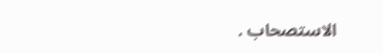الاستصحاب .